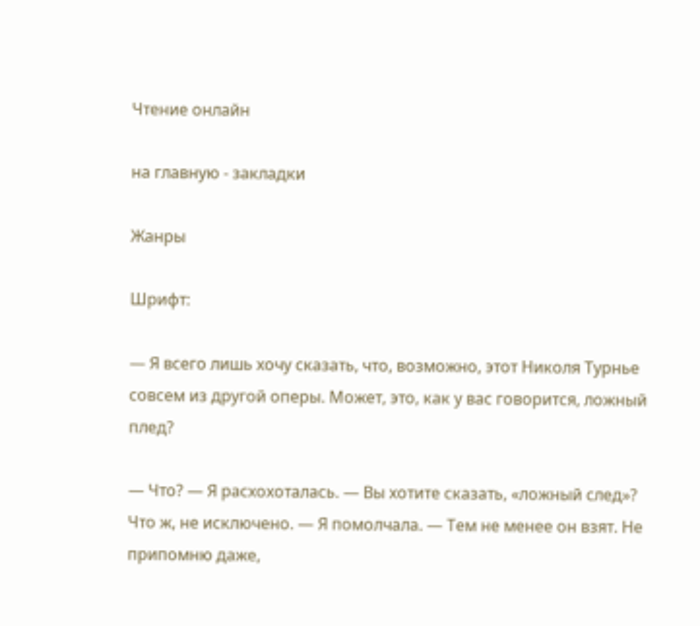Чтение онлайн

на главную - закладки

Жанры

Шрифт:

— Я всего лишь хочу сказать, что, возможно, этот Николя Турнье совсем из другой оперы. Может, это, как у вас говорится, ложный плед?

— Что? — Я расхохоталась. — Вы хотите сказать, «ложный след»? Что ж, не исключено. — Я помолчала. — Тем не менее он взят. Не припомню даже,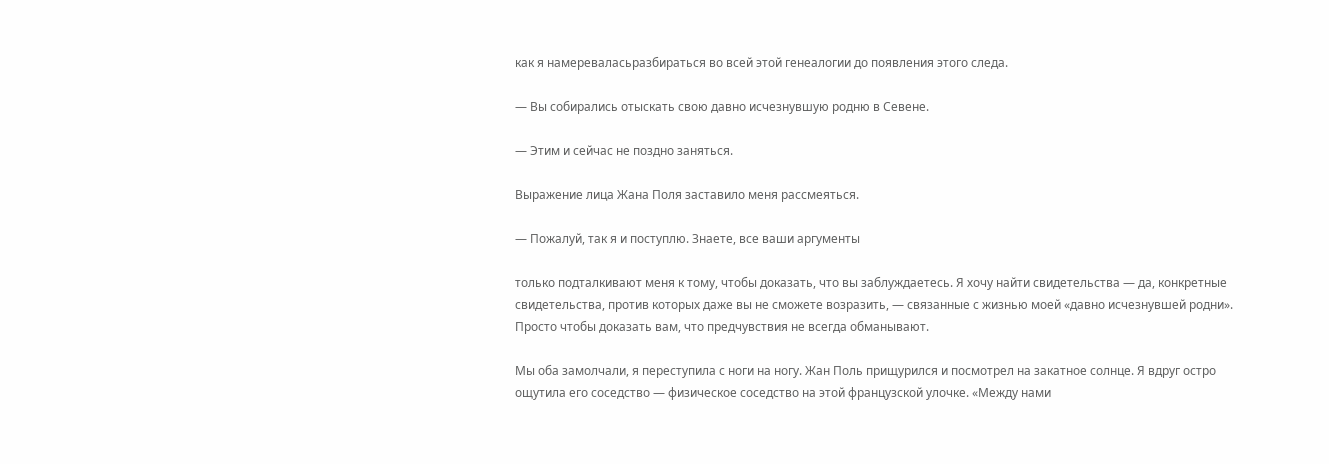как я намереваласьразбираться во всей этой генеалогии до появления этого следа.

— Вы собирались отыскать свою давно исчезнувшую родню в Севене.

— Этим и сейчас не поздно заняться.

Выражение лица Жана Поля заставило меня рассмеяться.

— Пожалуй, так я и поступлю. Знаете, все ваши аргументы

только подталкивают меня к тому, чтобы доказать, что вы заблуждаетесь. Я хочу найти свидетельства — да, конкретные свидетельства, против которых даже вы не сможете возразить, — связанные с жизнью моей «давно исчезнувшей родни». Просто чтобы доказать вам, что предчувствия не всегда обманывают.

Мы оба замолчали, я переступила с ноги на ногу. Жан Поль прищурился и посмотрел на закатное солнце. Я вдруг остро ощутила его соседство — физическое соседство на этой французской улочке. «Между нами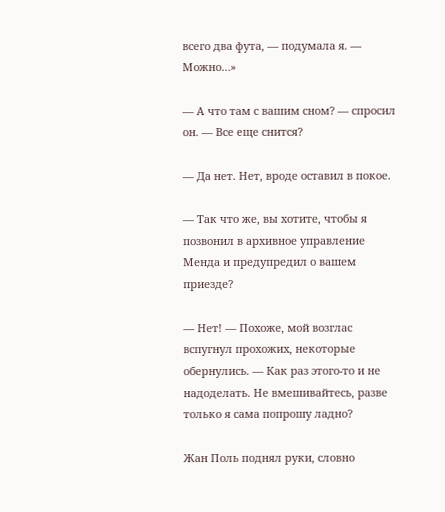всего два фута, — подумала я. — Можно…»

— А что там с вашим сном? — спросил он. — Все eще снится?

— Да нет. Нет, вроде оставил в покое.

— Так что же, вы хотите, чтобы я позвонил в архивное управление Менда и предупредил о вашем приезде?

— Нет! — Похоже, мой возглас вспугнул прохожих, некоторые обернулись. — Как раз этого-то и не надоделать. Не вмешивайтесь, разве только я сама попрошу ладно?

Жан Поль поднял руки, словно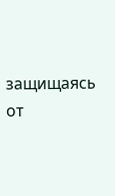защищаясь от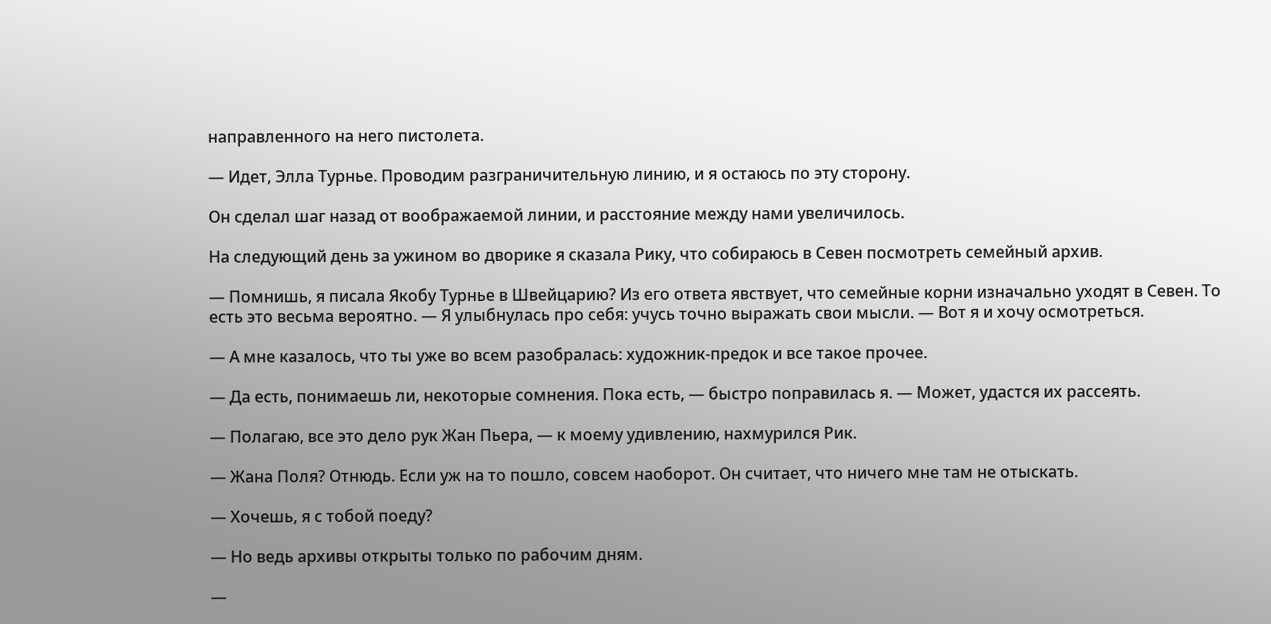направленного на него пистолета.

— Идет, Элла Турнье. Проводим разграничительную линию, и я остаюсь по эту сторону.

Он сделал шаг назад от воображаемой линии, и расстояние между нами увеличилось.

На следующий день за ужином во дворике я сказала Рику, что собираюсь в Севен посмотреть семейный архив.

— Помнишь, я писала Якобу Турнье в Швейцарию? Из его ответа явствует, что семейные корни изначально уходят в Севен. То есть это весьма вероятно. — Я улыбнулась про себя: учусь точно выражать свои мысли. — Вот я и хочу осмотреться.

— А мне казалось, что ты уже во всем разобралась: художник-предок и все такое прочее.

— Да есть, понимаешь ли, некоторые сомнения. Пока есть, — быстро поправилась я. — Может, удастся их рассеять.

— Полагаю, все это дело рук Жан Пьера, — к моему удивлению, нахмурился Рик.

— Жана Поля? Отнюдь. Если уж на то пошло, совсем наоборот. Он считает, что ничего мне там не отыскать.

— Хочешь, я с тобой поеду?

— Но ведь архивы открыты только по рабочим дням.

—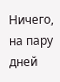Ничего, на пару дней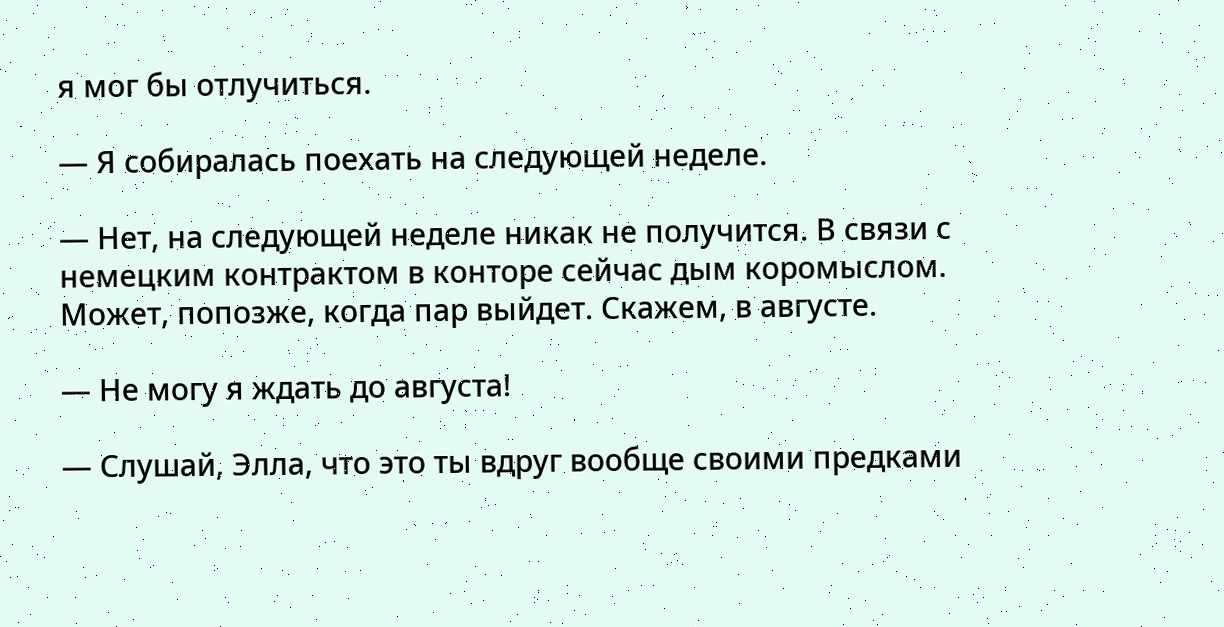я мог бы отлучиться.

— Я собиралась поехать на следующей неделе.

— Нет, на следующей неделе никак не получится. В связи с немецким контрактом в конторе сейчас дым коромыслом. Может, попозже, когда пар выйдет. Скажем, в августе.

— Не могу я ждать до августа!

— Слушай, Элла, что это ты вдруг вообще своими предками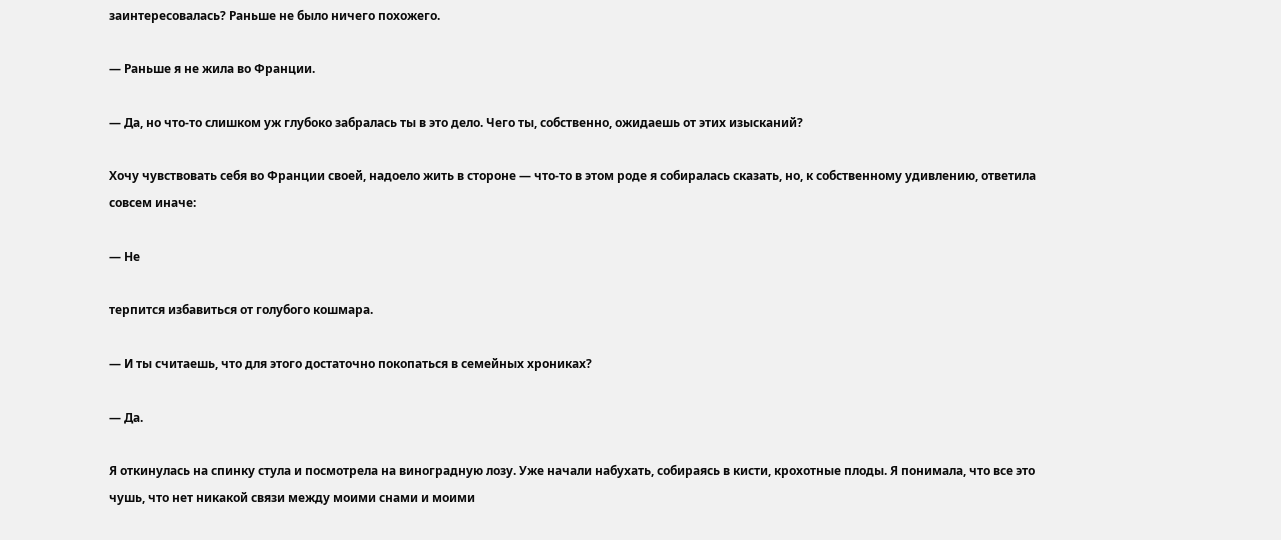заинтересовалась? Раньше не было ничего похожего.

— Раньше я не жила во Франции.

— Да, но что-то слишком уж глубоко забралась ты в это дело. Чего ты, собственно, ожидаешь от этих изысканий?

Хочу чувствовать себя во Франции своей, надоело жить в стороне — что-то в этом роде я собиралась сказать, но, к собственному удивлению, ответила совсем иначе:

— Не

терпится избавиться от голубого кошмара.

— И ты считаешь, что для этого достаточно покопаться в семейных хрониках?

— Да.

Я откинулась на спинку стула и посмотрела на виноградную лозу. Уже начали набухать, собираясь в кисти, крохотные плоды. Я понимала, что все это чушь, что нет никакой связи между моими снами и моими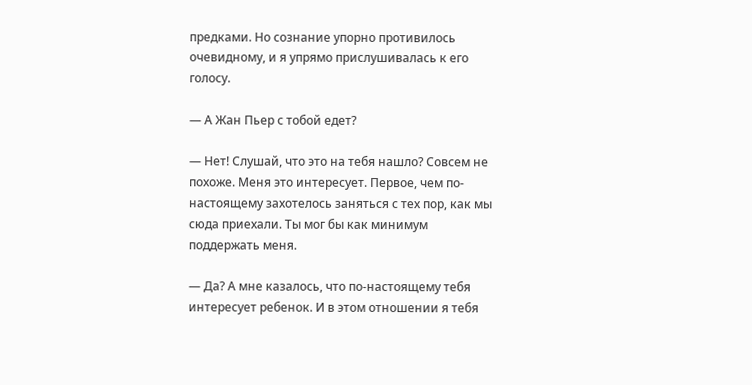предками. Но сознание упорно противилось очевидному, и я упрямо прислушивалась к его голосу.

— А Жан Пьер с тобой едет?

— Нет! Слушай, что это на тебя нашло? Совсем не похоже. Меня это интересует. Первое, чем по-настоящему захотелось заняться с тех пор, как мы сюда приехали. Ты мог бы как минимум поддержать меня.

— Да? А мне казалось, что по-настоящему тебя интересует ребенок. И в этом отношении я тебя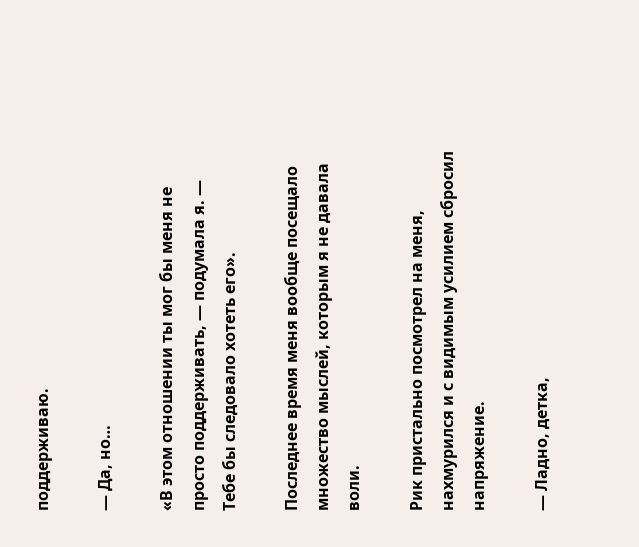поддерживаю.

— Да, но…

«В этом отношении ты мог бы меня не просто поддерживать, — подумала я. — Тебе бы следовало хотеть его».

Последнее время меня вообще посещало множество мыслей, которым я не давала воли.

Рик пристально посмотрел на меня, нахмурился и с видимым усилием сбросил напряжение.

— Ладно, детка,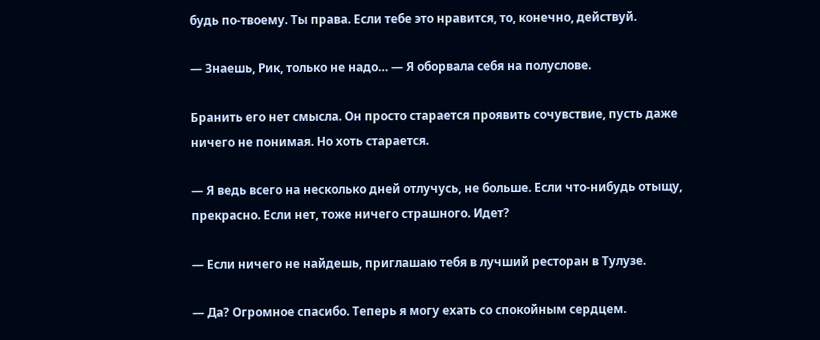будь по-твоему. Ты права. Если тебе это нравится, то, конечно, действуй.

— Знаешь, Рик, только не надо… — Я оборвала себя на полуслове.

Бранить его нет смысла. Он просто старается проявить сочувствие, пусть даже ничего не понимая. Но хоть старается.

— Я ведь всего на несколько дней отлучусь, не больше. Если что-нибудь отыщу, прекрасно. Если нет, тоже ничего страшного. Идет?

— Если ничего не найдешь, приглашаю тебя в лучший ресторан в Тулузе.

— Да? Огромное спасибо. Теперь я могу ехать со спокойным сердцем.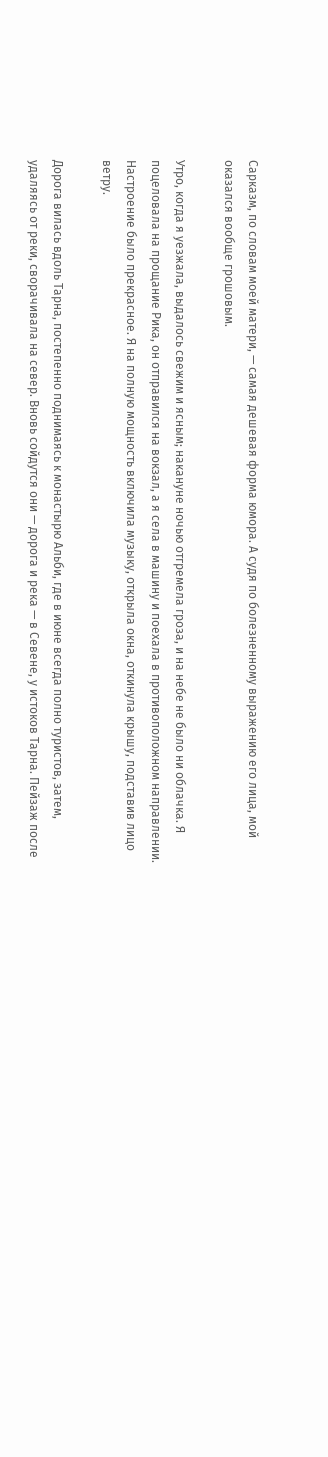Сарказм, по словам моей матери, — самая дешевая форма юмора. А судя по болезненному выражению его лица, мой оказался вообще грошовым.

Утро, когда я уезжала, выдалось свежим и ясным; накануне ночью отгремела гроза, и на небе не было ни облачка. Я поцеловала на прощание Рика, он отправился на вокзал, а я села в машину и поехала в противоположном направлении. Настроение было прекрасное. Я на полную мощность включила музыку, открыла окна, откинула крышу, подставив лицо ветру.

Дорога вилась вдоль Тарна, постепенно поднимаясь к монастырю Альби, где в июне всегда полно туристов, затем, удаляясь от реки, сворачивала на север. Вновь сойдутся они — дорога и река — в Севене, у истоков Тарна. Пейзаж после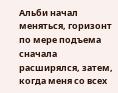Альби начал меняться, горизонт по мере подъема сначала расширялся, затем, когда меня со всех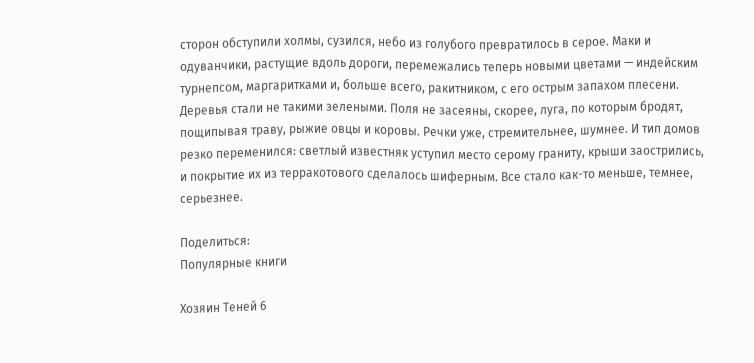сторон обступили холмы, сузился, небо из голубого превратилось в серое. Маки и одуванчики, растущие вдоль дороги, перемежались теперь новыми цветами — индейским турнепсом, маргаритками и, больше всего, ракитником, с его острым запахом плесени. Деревья стали не такими зелеными. Поля не засеяны, скорее, луга, по которым бродят, пощипывая траву, рыжие овцы и коровы. Речки уже, стремительнее, шумнее. И тип домов резко переменился: светлый известняк уступил место серому граниту, крыши заострились, и покрытие их из терракотового сделалось шиферным. Все стало как-то меньше, темнее, серьезнее.

Поделиться:
Популярные книги

Хозяин Теней 6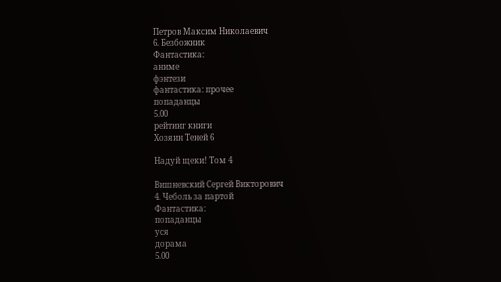Петров Максим Николаевич
6. Безбожник
Фантастика:
аниме
фэнтези
фантастика: прочее
попаданцы
5.00
рейтинг книги
Хозяин Теней 6

Надуй щеки! Том 4

Вишневский Сергей Викторович
4. Чеболь за партой
Фантастика:
попаданцы
уся
дорама
5.00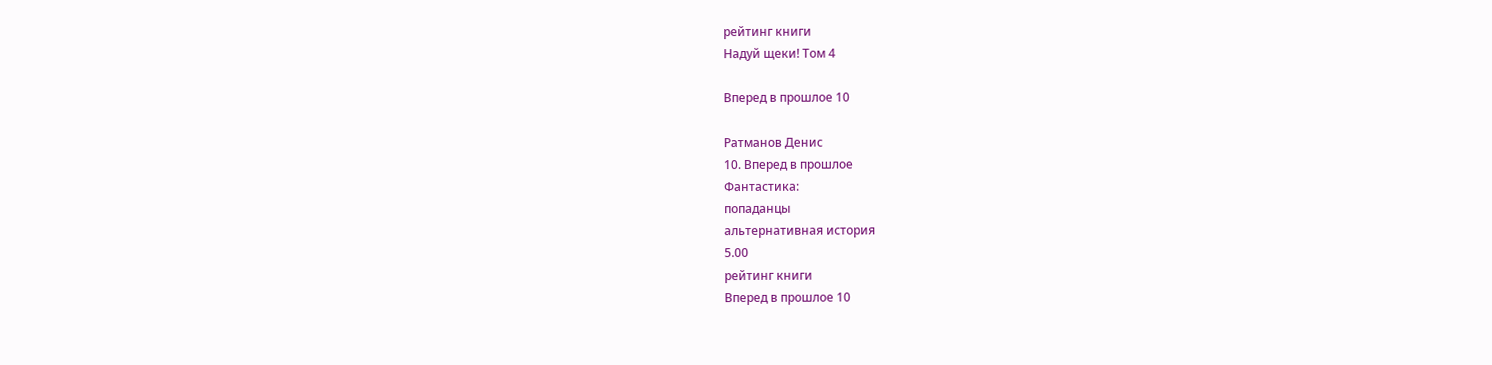рейтинг книги
Надуй щеки! Том 4

Вперед в прошлое 10

Ратманов Денис
10. Вперед в прошлое
Фантастика:
попаданцы
альтернативная история
5.00
рейтинг книги
Вперед в прошлое 10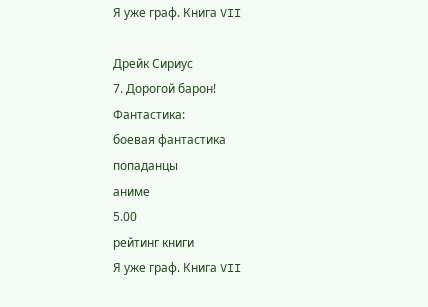Я уже граф. Книга VII

Дрейк Сириус
7. Дорогой барон!
Фантастика:
боевая фантастика
попаданцы
аниме
5.00
рейтинг книги
Я уже граф. Книга VII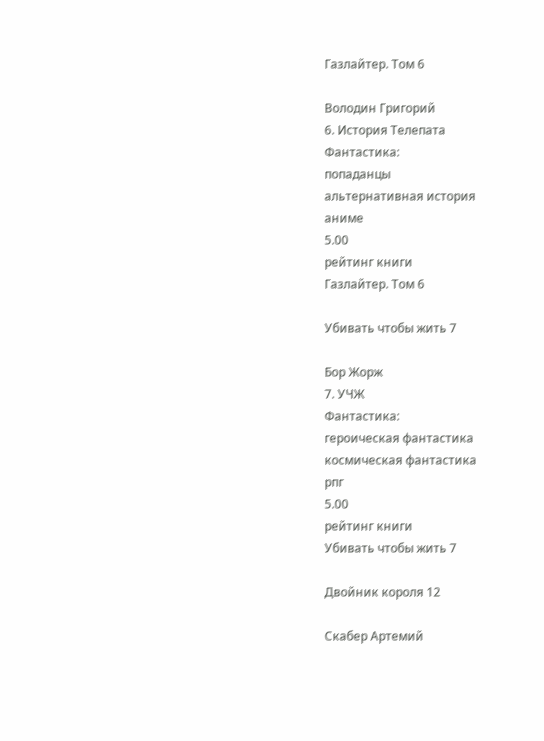Газлайтер. Том 6

Володин Григорий
6. История Телепата
Фантастика:
попаданцы
альтернативная история
аниме
5.00
рейтинг книги
Газлайтер. Том 6

Убивать чтобы жить 7

Бор Жорж
7. УЧЖ
Фантастика:
героическая фантастика
космическая фантастика
рпг
5.00
рейтинг книги
Убивать чтобы жить 7

Двойник короля 12

Скабер Артемий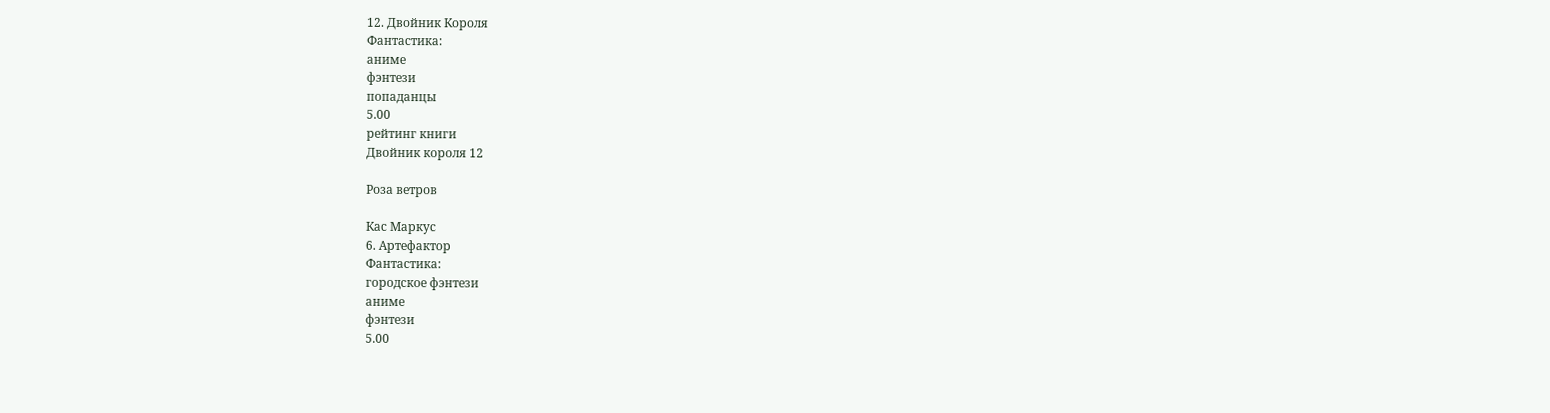12. Двойник Короля
Фантастика:
аниме
фэнтези
попаданцы
5.00
рейтинг книги
Двойник короля 12

Роза ветров

Кас Маркус
6. Артефактор
Фантастика:
городское фэнтези
аниме
фэнтези
5.00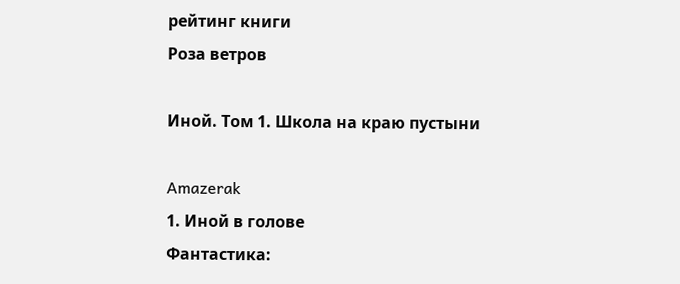рейтинг книги
Роза ветров

Иной. Том 1. Школа на краю пустыни

Amazerak
1. Иной в голове
Фантастика: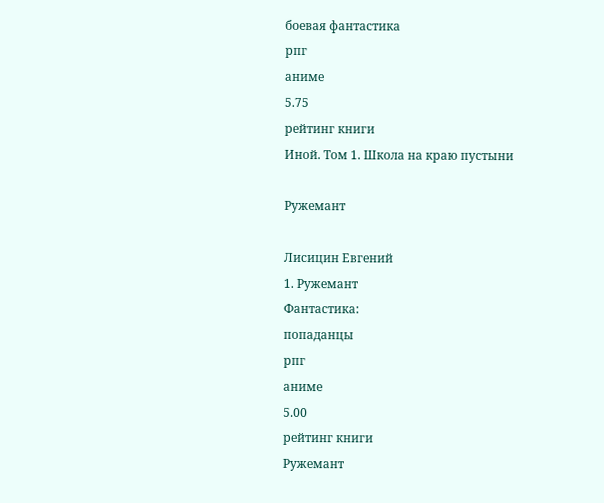боевая фантастика
рпг
аниме
5.75
рейтинг книги
Иной. Том 1. Школа на краю пустыни

Ружемант

Лисицин Евгений
1. Ружемант
Фантастика:
попаданцы
рпг
аниме
5.00
рейтинг книги
Ружемант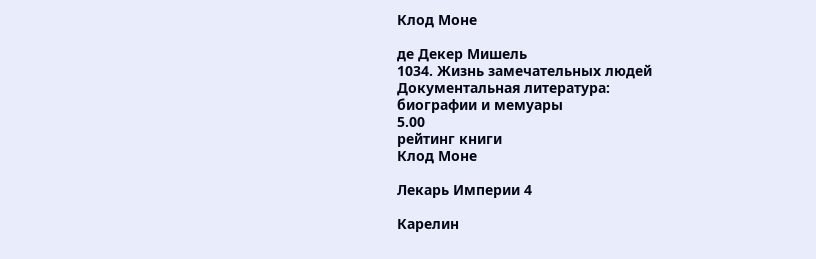Клод Моне

де Декер Мишель
1034. Жизнь замечательных людей
Документальная литература:
биографии и мемуары
5.00
рейтинг книги
Клод Моне

Лекарь Империи 4

Карелин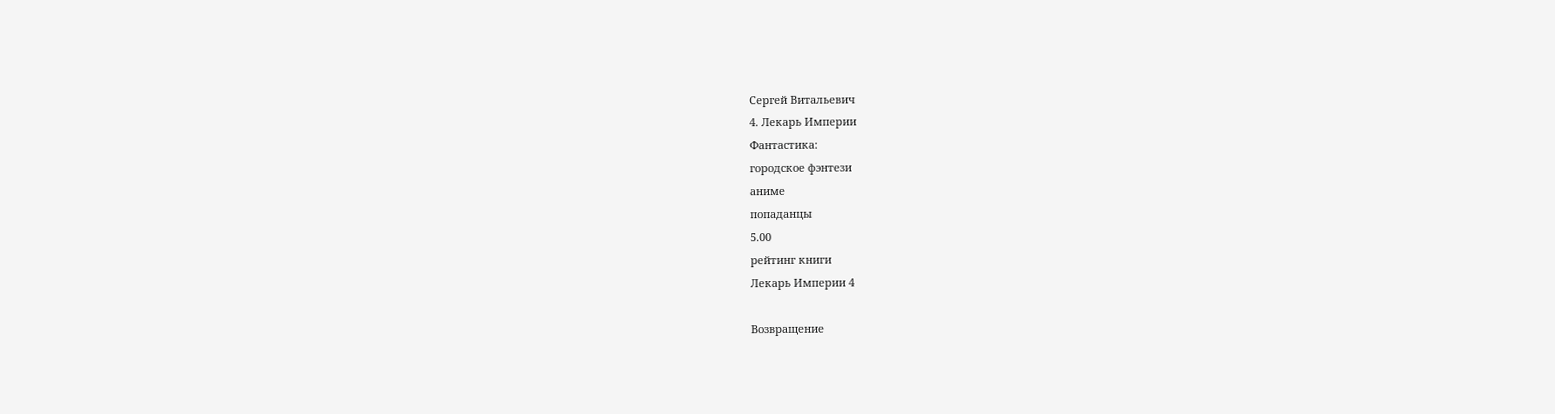Сергей Витальевич
4. Лекарь Империи
Фантастика:
городское фэнтези
аниме
попаданцы
5.00
рейтинг книги
Лекарь Империи 4

Возвращение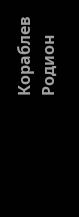Кораблев Родион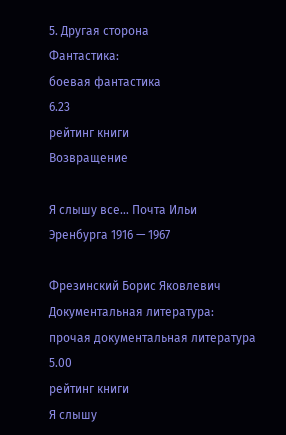5. Другая сторона
Фантастика:
боевая фантастика
6.23
рейтинг книги
Возвращение

Я слышу все… Почта Ильи Эренбурга 1916 — 1967

Фрезинский Борис Яковлевич
Документальная литература:
прочая документальная литература
5.00
рейтинг книги
Я слышу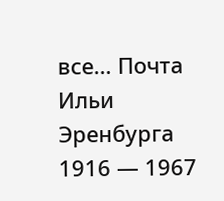все… Почта Ильи Эренбурга 1916 — 1967